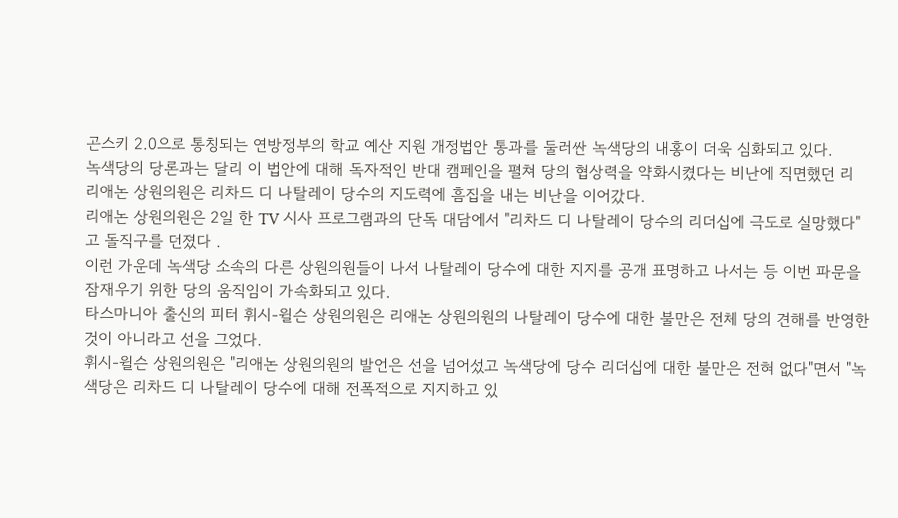곤스키 2.0으로 통칭되는 연방정부의 학교 예산 지원 개정법안 통과를 둘러싼 녹색당의 내홍이 더욱 심화되고 있다.
녹색당의 당론과는 달리 이 법안에 대해 독자적인 반대 캠페인을 펼쳐 당의 협상력을 약화시켰다는 비난에 직면했던 리 리애논 상원의원은 리차드 디 나탈레이 당수의 지도력에 흠집을 내는 비난을 이어갔다.
리애논 상원의원은 2일 한 TV 시사 프로그램과의 단독 대담에서 "리차드 디 나탈레이 당수의 리더십에 극도로 실망했다"고 돌직구를 던졌다 .
이런 가운데 녹색당 소속의 다른 상원의원들이 나서 나탈레이 당수에 대한 지지를 공개 표명하고 나서는 등 이번 파문을 잠재우기 위한 당의 움직임이 가속화되고 있다.
타스마니아 출신의 피터 휘시-윌슨 상원의원은 리애논 상원의원의 나탈레이 당수에 대한 불만은 전체 당의 견해를 반영한 것이 아니라고 선을 그었다.
휘시-윌슨 상원의원은 "리애논 상원의원의 발언은 선을 넘어섰고 녹색당에 당수 리더십에 대한 불만은 전혀 없다"면서 "녹색당은 리차드 디 나탈레이 당수에 대해 전폭적으로 지지하고 있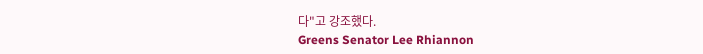다"고 강조했다.
Greens Senator Lee Rhiannon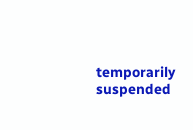temporarily suspended